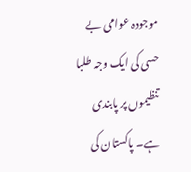موجودہ عوامی بے حسی کی ایک وجہ طلبا تنظیموں پر پابندی ہے۔ پاکستان کی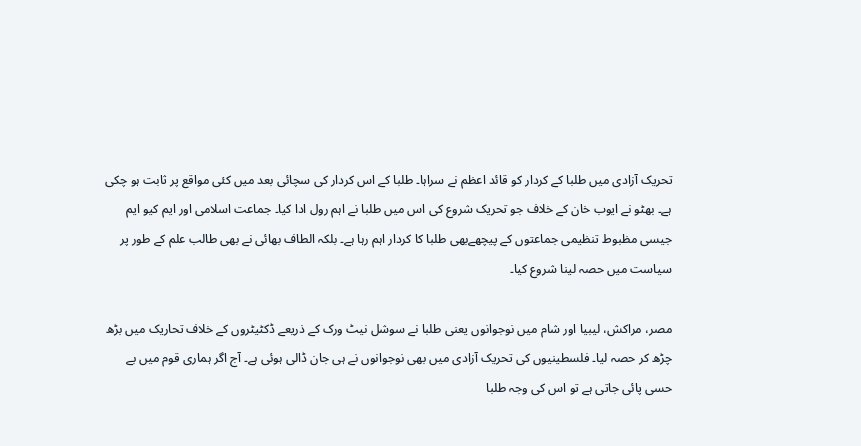تحریک آزادی میں طلبا کے کردار کو قائد اعظم نے سراہا۔ طلبا کے اس کردار کی سچائی بعد میں کئی مواقع پر ثابت ہو چکی ہے۔ بھٹو نے ایوب خان کے خلاف جو تحریک شروع کی اس میں طلبا نے اہم رول ادا کیا۔ جماعت اسلامی اور ایم کیو ایم جیسی مظبوط تنظیمی جماعتوں کے پیچھےبھی طلبا کا کردار اہم رہا ہے۔ بلکہ الطاف بھائی نے بھی طالب علم کے طور پر سیاست میں حصہ لینا شروع کیا۔

مصر، مراکش، لیبیا اور شام میں نوجوانوں یعنی طلبا نے سوشل نیٹ ورک کے ذریعے ڈکٹیٹروں کے خلاف تحاریک میں بڑھ چڑھ کر حصہ لیا۔ فلسطینیوں کی تحریک آزادی میں بھی نوجوانوں نے ہی جان ڈالی ہوئی ہے۔ آج اگر ہماری قوم میں بے حسی پائی جاتی ہے تو اس کی وجہ طلبا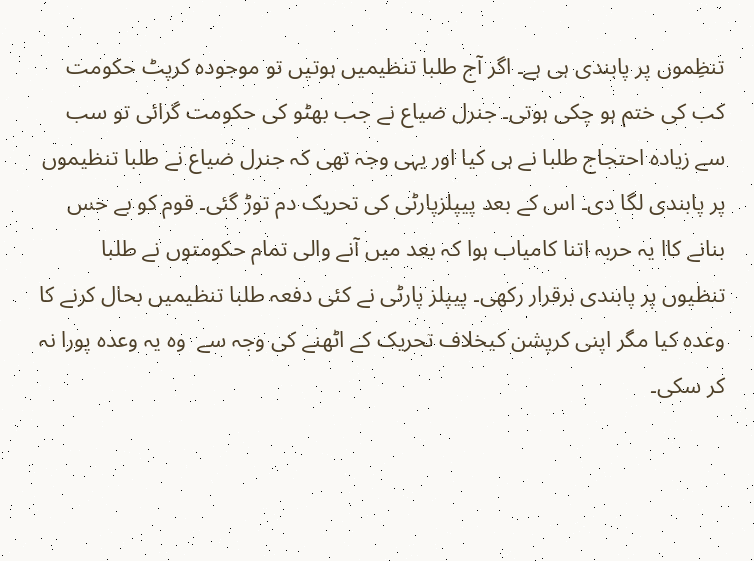تنظِموں پر پابندی ہی ہے۔ اگر آج طلبا تنظیمیں ہوتیں تو موجودہ کرپٹ حکومت کب کی ختم ہو چکی ہوتی۔ جنرل ضیاع نے جب بھٹو کی حکومت گرائی تو سب سے زیادہ احتجاج طلبا نے ہی کیا اور یہی وجہ تھی کہ جنرل ضیاع نے طلبا تنظیموں پر پابندی لگا دی۔ اس کے بعد پیپلزپارٹی کی تحریک دم توڑ گئی۔ قوم کو بے حس بنانے کاا یہ حربہ اتنا کامیاب ہوا کہ بعد میں آنے والی تمام حکومتوں نے طلبا تنظیوں پر پابندی برقرار رکھی۔ پیپلز پارٹی نے کئی دفعہ طلبا تنظیمیں بحال کرنے کا وعدہ کیا مگر اپنی کرپشن کیخلاف تحریک کے اٹھنے کی وجہ سے  وہ یہ وعدہ پورا نہ کر سکی۔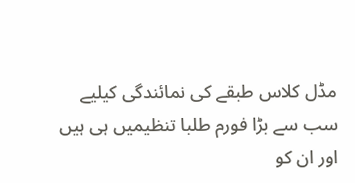مڈل کلاس طبقے کی نمائندگی کیلیے سب سے بڑا فورم طلبا تنظیمیں ہی ہیں اور ان کو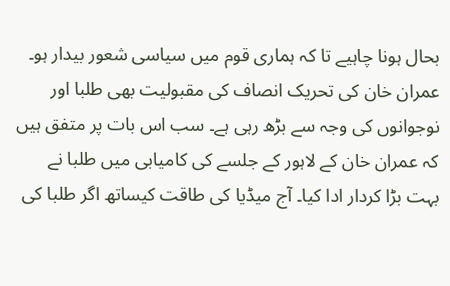بحال ہونا چاہیے تا کہ ہماری قوم میں سیاسی شعور بیدار ہو۔ عمران خان کی تحریک انصاف کی مقبولیت بھی طلبا اور نوجوانوں کی وجہ سے بڑھ رہی ہے۔ سب اس بات پر متفق ہیں کہ عمران خان کے لاہور کے جلسے کی کامیابی میں طلبا نے بہت بڑا کردار ادا کیا۔ آج میڈیا کی طاقت کیساتھ اگر طلبا کی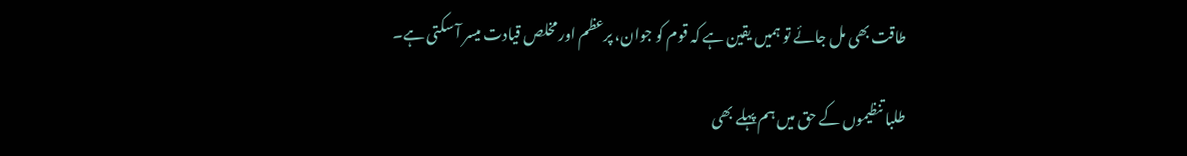طاقت بھی مل جائے تو ہمیں یقین ہے کہ قوم کو جوان، پرعظم اور مخلص قیادت میسر آ سکتی ہے۔

طلبا تنظیموں کے حق میں ہم پہلے بھی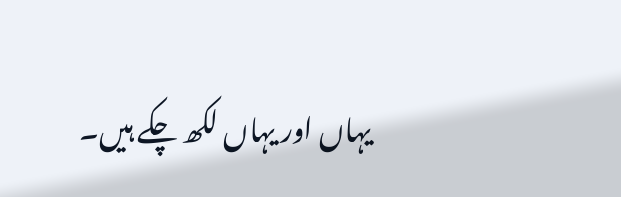یہاں اور یہاں لکھ چکے ہیں۔